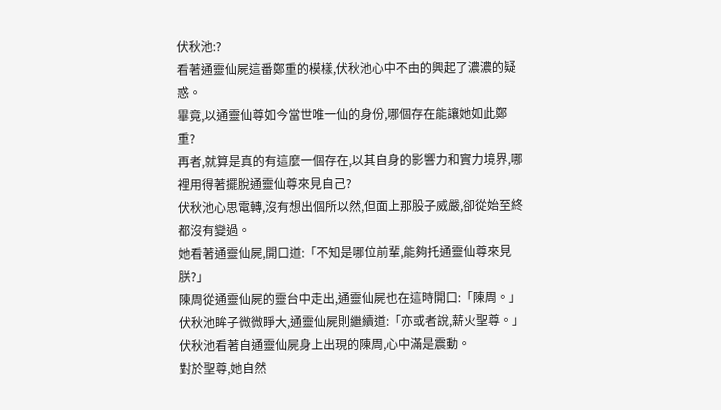伏秋池:?
看著通靈仙屍這番鄭重的模樣,伏秋池心中不由的興起了濃濃的疑惑。
畢竟,以通靈仙尊如今當世唯一仙的身份,哪個存在能讓她如此鄭重?
再者,就算是真的有這麼一個存在,以其自身的影響力和實力境界,哪裡用得著擺脫通靈仙尊來見自己?
伏秋池心思電轉,沒有想出個所以然,但面上那股子威嚴,卻從始至終都沒有變過。
她看著通靈仙屍,開口道:「不知是哪位前輩,能夠托通靈仙尊來見朕?」
陳周從通靈仙屍的靈台中走出,通靈仙屍也在這時開口:「陳周。」
伏秋池眸子微微睜大,通靈仙屍則繼續道:「亦或者說,薪火聖尊。」
伏秋池看著自通靈仙屍身上出現的陳周,心中滿是震動。
對於聖尊,她自然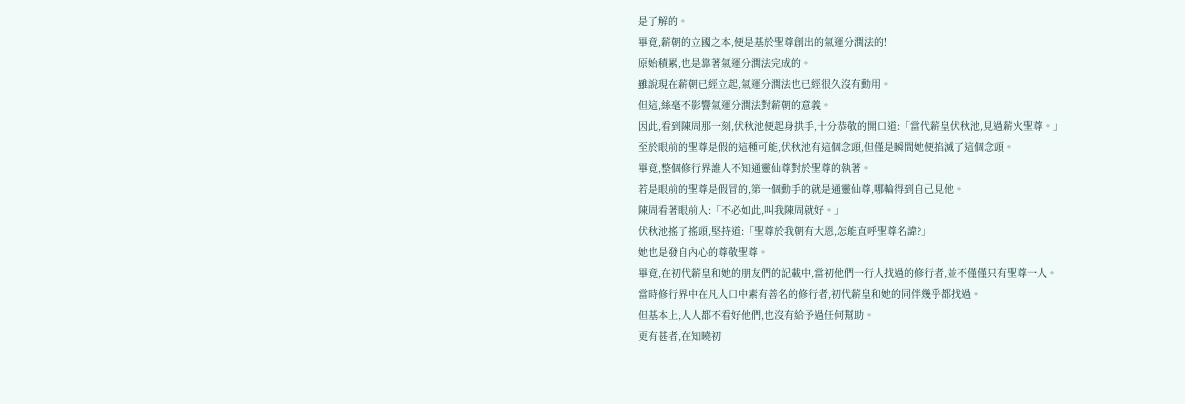是了解的。
畢竟,薪朝的立國之本,便是基於聖尊創出的氣運分潤法的!
原始積累,也是靠著氣運分潤法完成的。
雖說現在薪朝已經立起,氣運分潤法也已經很久沒有動用。
但這,絲毫不影響氣運分潤法對薪朝的意義。
因此,看到陳周那一刻,伏秋池便起身拱手,十分恭敬的開口道:「當代薪皇伏秋池,見過薪火聖尊。」
至於眼前的聖尊是假的這種可能,伏秋池有這個念頭,但僅是瞬間她便掐滅了這個念頭。
畢竟,整個修行界誰人不知通靈仙尊對於聖尊的執著。
若是眼前的聖尊是假冒的,第一個動手的就是通靈仙尊,哪輪得到自己見他。
陳周看著眼前人:「不必如此,叫我陳周就好。」
伏秋池搖了搖頭,堅持道:「聖尊於我朝有大恩,怎能直呼聖尊名諱?」
她也是發自內心的尊敬聖尊。
畢竟,在初代薪皇和她的朋友們的記載中,當初他們一行人找過的修行者,並不僅僅只有聖尊一人。
當時修行界中在凡人口中素有善名的修行者,初代薪皇和她的同伴幾乎都找過。
但基本上,人人都不看好他們,也沒有給予過任何幫助。
更有甚者,在知曉初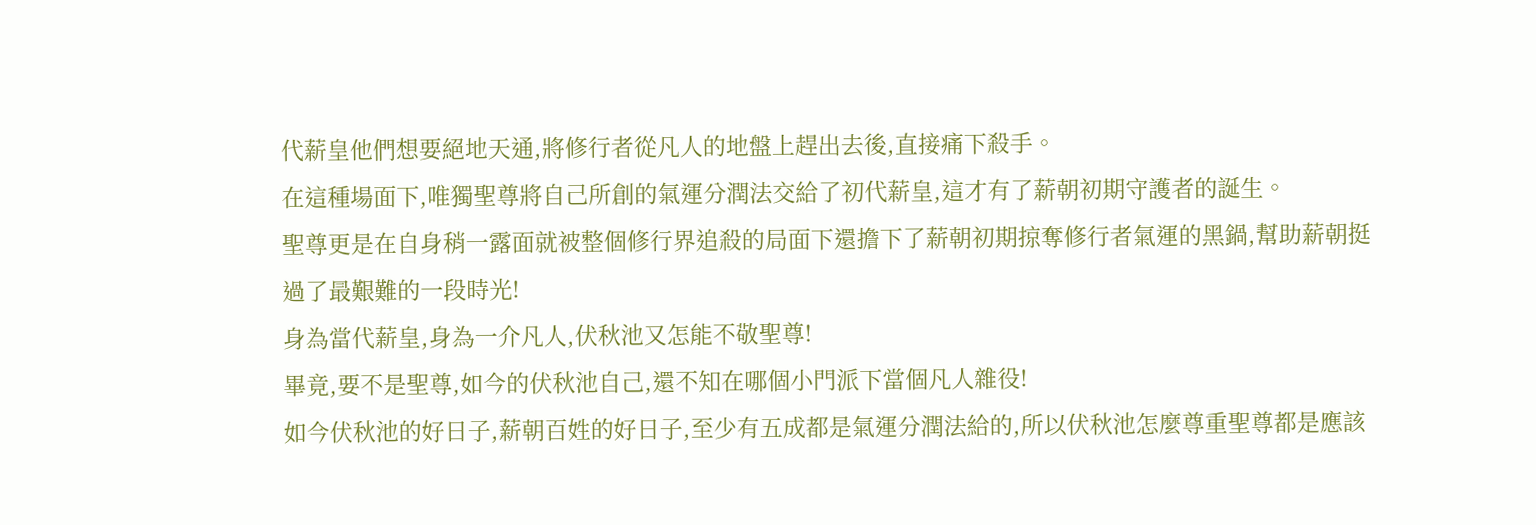代薪皇他們想要絕地天通,將修行者從凡人的地盤上趕出去後,直接痛下殺手。
在這種場面下,唯獨聖尊將自己所創的氣運分潤法交給了初代薪皇,這才有了薪朝初期守護者的誕生。
聖尊更是在自身稍一露面就被整個修行界追殺的局面下還擔下了薪朝初期掠奪修行者氣運的黑鍋,幫助薪朝挺過了最艱難的一段時光!
身為當代薪皇,身為一介凡人,伏秋池又怎能不敬聖尊!
畢竟,要不是聖尊,如今的伏秋池自己,還不知在哪個小門派下當個凡人雜役!
如今伏秋池的好日子,薪朝百姓的好日子,至少有五成都是氣運分潤法給的,所以伏秋池怎麼尊重聖尊都是應該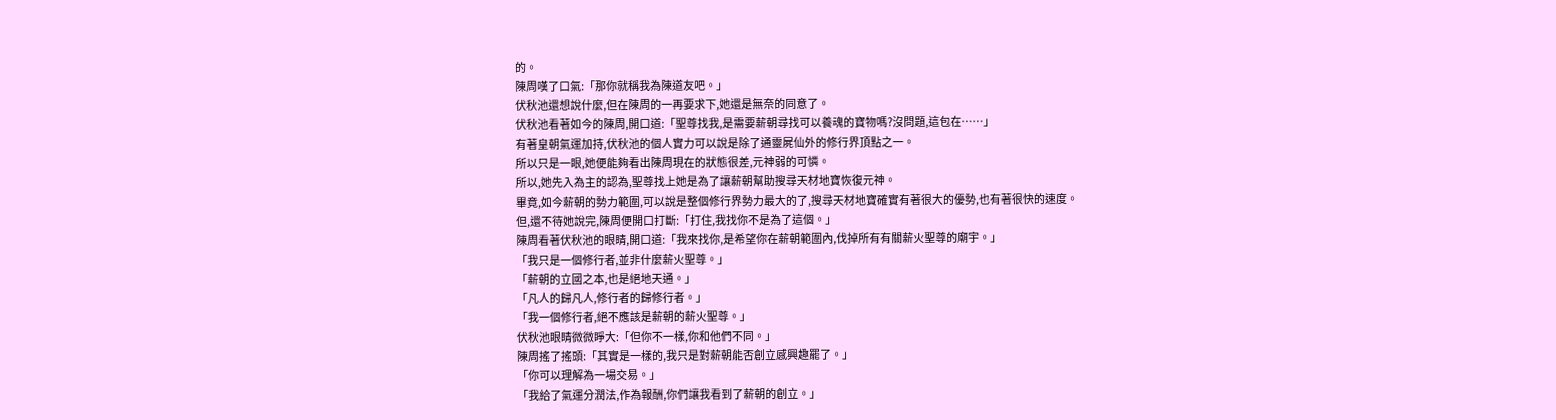的。
陳周嘆了口氣:「那你就稱我為陳道友吧。」
伏秋池還想說什麼,但在陳周的一再要求下,她還是無奈的同意了。
伏秋池看著如今的陳周,開口道:「聖尊找我,是需要薪朝尋找可以養魂的寶物嗎?沒問題,這包在……」
有著皇朝氣運加持,伏秋池的個人實力可以說是除了通靈屍仙外的修行界頂點之一。
所以只是一眼,她便能夠看出陳周現在的狀態很差,元神弱的可憐。
所以,她先入為主的認為,聖尊找上她是為了讓薪朝幫助搜尋天材地寶恢復元神。
畢竟,如今薪朝的勢力範圍,可以說是整個修行界勢力最大的了,搜尋天材地寶確實有著很大的優勢,也有著很快的速度。
但,還不待她說完,陳周便開口打斷:「打住,我找你不是為了這個。」
陳周看著伏秋池的眼睛,開口道:「我來找你,是希望你在薪朝範圍內,伐掉所有有關薪火聖尊的廟宇。」
「我只是一個修行者,並非什麼薪火聖尊。」
「薪朝的立國之本,也是絕地天通。」
「凡人的歸凡人,修行者的歸修行者。」
「我一個修行者,絕不應該是薪朝的薪火聖尊。」
伏秋池眼睛微微睜大:「但你不一樣,你和他們不同。」
陳周搖了搖頭:「其實是一樣的,我只是對薪朝能否創立感興趣罷了。」
「你可以理解為一場交易。」
「我給了氣運分潤法,作為報酬,你們讓我看到了薪朝的創立。」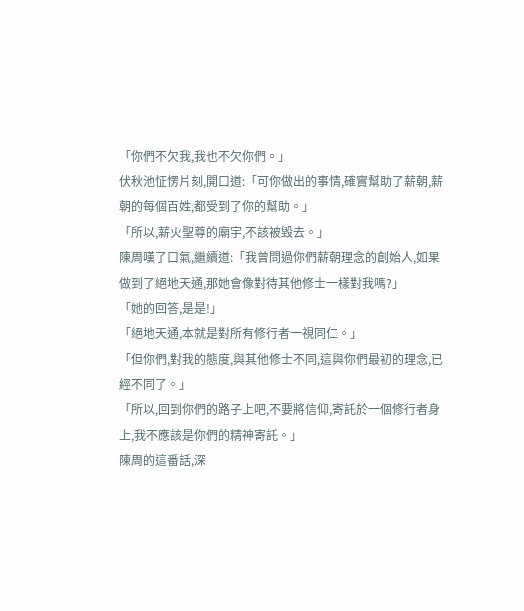「你們不欠我,我也不欠你們。」
伏秋池怔愣片刻,開口道:「可你做出的事情,確實幫助了薪朝,薪朝的每個百姓,都受到了你的幫助。」
「所以,薪火聖尊的廟宇,不該被毀去。」
陳周嘆了口氣,繼續道:「我曾問過你們薪朝理念的創始人,如果做到了絕地天通,那她會像對待其他修士一樣對我嗎?」
「她的回答,是是!」
「絕地天通,本就是對所有修行者一視同仁。」
「但你們,對我的態度,與其他修士不同,這與你們最初的理念,已經不同了。」
「所以,回到你們的路子上吧,不要將信仰,寄託於一個修行者身上,我不應該是你們的精神寄託。」
陳周的這番話,深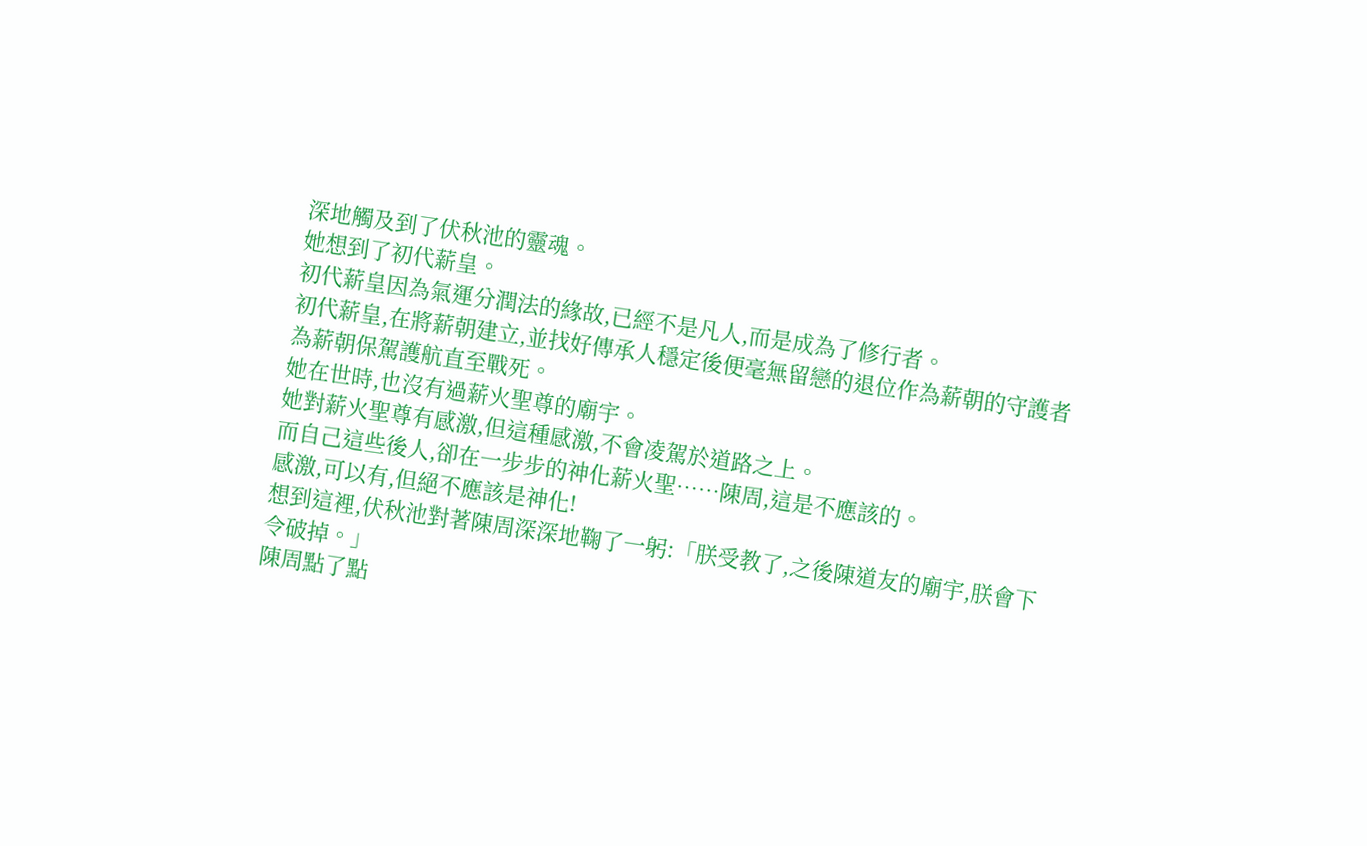深地觸及到了伏秋池的靈魂。
她想到了初代薪皇。
初代薪皇因為氣運分潤法的緣故,已經不是凡人,而是成為了修行者。
初代薪皇,在將薪朝建立,並找好傳承人穩定後便毫無留戀的退位作為薪朝的守護者為薪朝保駕護航直至戰死。
她在世時,也沒有過薪火聖尊的廟宇。
她對薪火聖尊有感激,但這種感激,不會凌駕於道路之上。
而自己這些後人,卻在一步步的神化薪火聖……陳周,這是不應該的。
感激,可以有,但絕不應該是神化!
想到這裡,伏秋池對著陳周深深地鞠了一躬:「朕受教了,之後陳道友的廟宇,朕會下令破掉。」
陳周點了點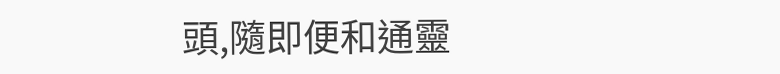頭,隨即便和通靈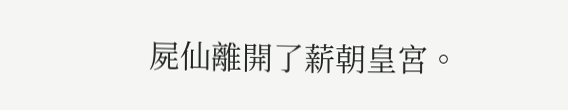屍仙離開了薪朝皇宮。